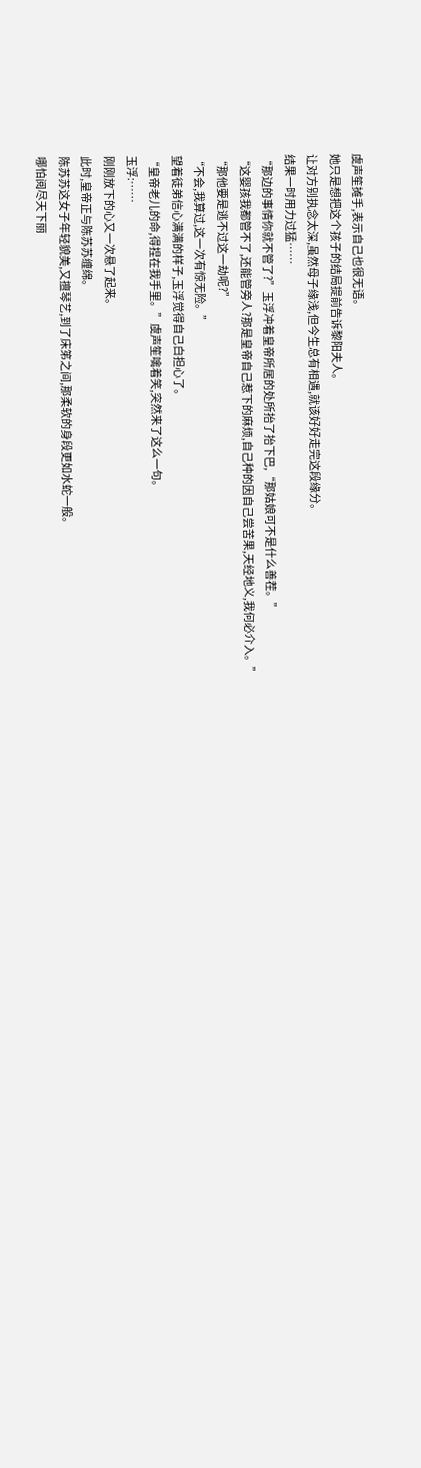虞声笙摊手,表示自己也很无语。
她只是想把这个孩子的结局提前告诉黎阳夫人。
让对方别执念太深,虽然母子缘浅,但今生总有相遇,就该好好走完这段缘分。
结果一时用力过猛……
“那边的事情你就不管了?”玉浮冲着皇帝所居的处所抬了抬下巴,“那姑娘可不是什么善茬。”
“这婴孩我都管不了,还能管旁人?那是皇帝自己惹下的麻烦,自己种的因自己尝苦果,天经地义,我何必介入。”
“那他要是逃不过这一劫呢?”
“不会,我算过,这一次有惊无险。”
望着徒弟信心满满的样子,玉浮觉得自己白担心了。
“皇帝老儿的命,得捏在我手里。”虞声笙噙着笑,突然来了这么一句。
玉浮:……
刚刚放下的心又一次悬了起来。
此时,皇帝正与陈苏苏缠绵。
陈苏苏这女子年轻貌美,又擅琴艺,到了床笫之间,那柔软的身段更如水蛇一般。
哪怕阅尽天下丽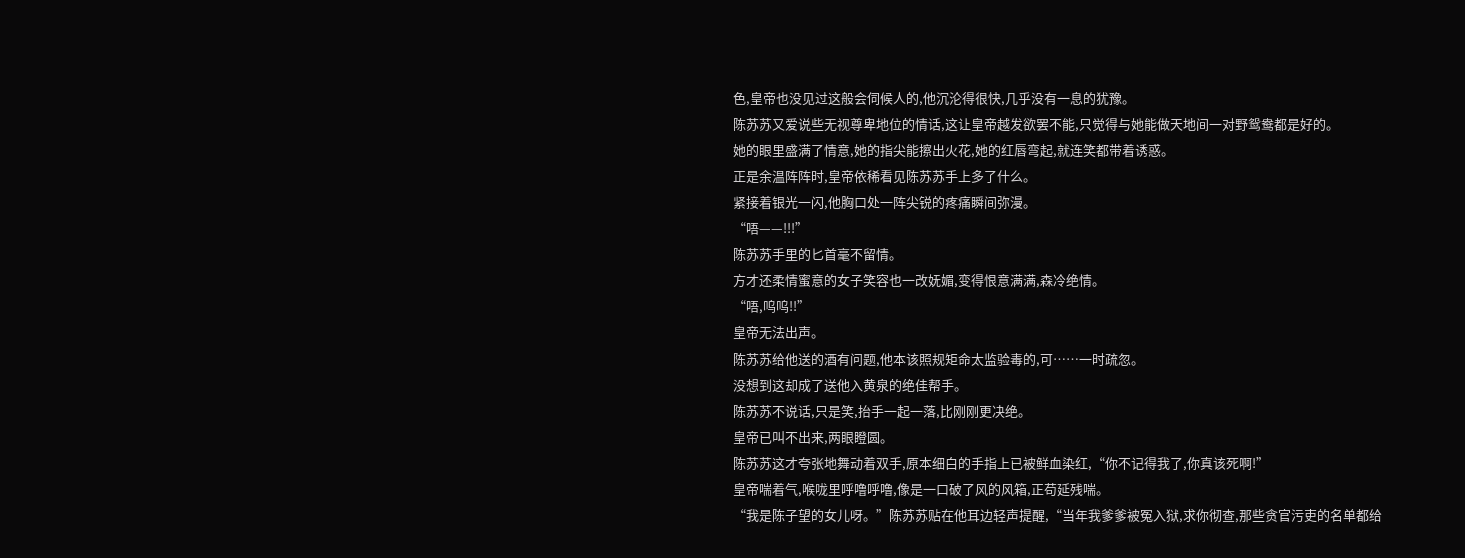色,皇帝也没见过这般会伺候人的,他沉沦得很快,几乎没有一息的犹豫。
陈苏苏又爱说些无视尊卑地位的情话,这让皇帝越发欲罢不能,只觉得与她能做天地间一对野鸳鸯都是好的。
她的眼里盛满了情意,她的指尖能擦出火花,她的红唇弯起,就连笑都带着诱惑。
正是余温阵阵时,皇帝依稀看见陈苏苏手上多了什么。
紧接着银光一闪,他胸口处一阵尖锐的疼痛瞬间弥漫。
“唔——!!!”
陈苏苏手里的匕首毫不留情。
方才还柔情蜜意的女子笑容也一改妩媚,变得恨意满满,森冷绝情。
“唔,呜呜!!”
皇帝无法出声。
陈苏苏给他送的酒有问题,他本该照规矩命太监验毒的,可……一时疏忽。
没想到这却成了送他入黄泉的绝佳帮手。
陈苏苏不说话,只是笑,抬手一起一落,比刚刚更决绝。
皇帝已叫不出来,两眼瞪圆。
陈苏苏这才夸张地舞动着双手,原本细白的手指上已被鲜血染红,“你不记得我了,你真该死啊!”
皇帝喘着气,喉咙里呼噜呼噜,像是一口破了风的风箱,正苟延残喘。
“我是陈子望的女儿呀。”陈苏苏贴在他耳边轻声提醒,“当年我爹爹被冤入狱,求你彻查,那些贪官污吏的名单都给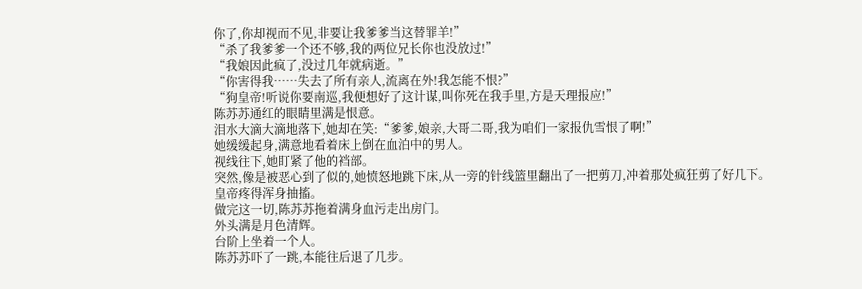你了,你却视而不见,非要让我爹爹当这替罪羊!”
“杀了我爹爹一个还不够,我的两位兄长你也没放过!”
“我娘因此疯了,没过几年就病逝。”
“你害得我……失去了所有亲人,流离在外!我怎能不恨?”
“狗皇帝!听说你要南巡,我便想好了这计谋,叫你死在我手里,方是天理报应!”
陈苏苏通红的眼睛里满是恨意。
泪水大滴大滴地落下,她却在笑:“爹爹,娘亲,大哥二哥,我为咱们一家报仇雪恨了啊!”
她缓缓起身,满意地看着床上倒在血泊中的男人。
视线往下,她盯紧了他的裆部。
突然,像是被恶心到了似的,她愤怒地跳下床,从一旁的针线篮里翻出了一把剪刀,冲着那处疯狂剪了好几下。
皇帝疼得浑身抽搐。
做完这一切,陈苏苏拖着满身血污走出房门。
外头满是月色清辉。
台阶上坐着一个人。
陈苏苏吓了一跳,本能往后退了几步。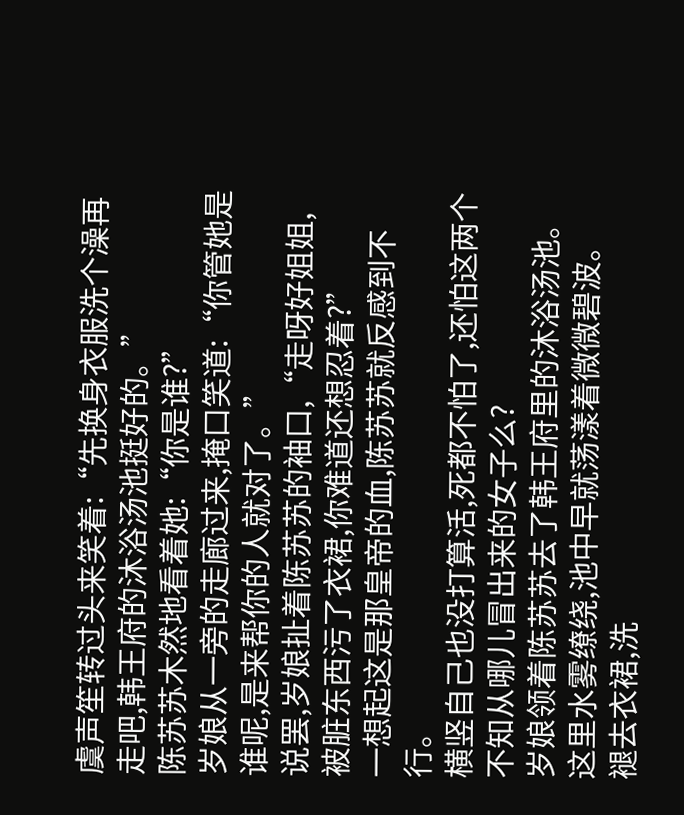虞声笙转过头来笑着:“先换身衣服洗个澡再走吧,韩王府的沐浴汤池挺好的。”
陈苏苏木然地看着她:“你是谁?”
岁娘从一旁的走廊过来,掩口笑道:“你管她是谁呢,是来帮你的人就对了。”
说罢,岁娘扯着陈苏苏的袖口,“走呀好姐姐,被脏东西污了衣裙,你难道还想忍着?”
一想起这是那皇帝的血,陈苏苏就反感到不行。
横竖自己也没打算活,死都不怕了,还怕这两个不知从哪儿冒出来的女子么?
岁娘领着陈苏苏去了韩王府里的沐浴汤池。
这里水雾缭绕,池中早就荡漾着微微碧波。
褪去衣裙,洗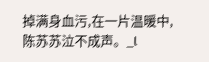掉满身血污,在一片温暖中,陈苏苏泣不成声。_l